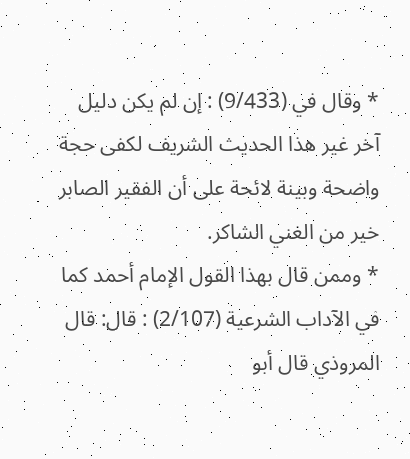* وقال في (9/433) : إن لم يكن دليل آخر غير هذا الحديث الشريف لكفى حجة واضحة وبينة لائحة على أن الفقير الصابر خير من الغني الشاكر.
* وممن قال بهذا القول الإمام أحمد كما في الآداب الشرعية (2/107) : قال: قال المروذي قال أبو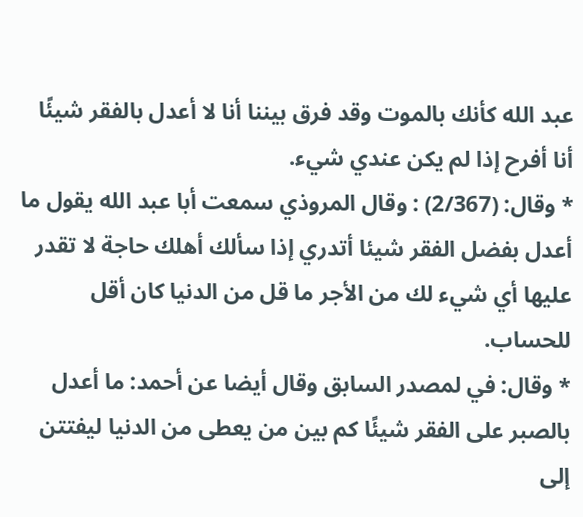عبد الله كأنك بالموت وقد فرق بيننا أنا لا أعدل بالفقر شيئًا أنا أفرح إذا لم يكن عندي شيء.
* وقال: (2/367) : وقال المروذي سمعت أبا عبد الله يقول ما أعدل بفضل الفقر شيئا أتدري إذا سألك أهلك حاجة لا تقدر عليها أي شيء لك من الأجر ما قل من الدنيا كان أقل للحساب.
* وقال: في لمصدر السابق وقال أيضا عن أحمد: ما أعدل بالصبر على الفقر شيئًا كم بين من يعطى من الدنيا ليفتتن إلى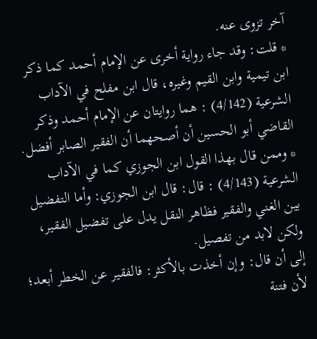آخر تزوى عنه.
* قلت: وقد جاء رواية أخرى عن الإمام أحمد كما ذكر ابن تيمية وابن القيم وغيره، قال ابن مفلح في الآداب الشرعية (4/142) : هما روايتان عن الإمام أحمد وذكر القاضي أبو الحسين أن أصحهما أن الفقير الصابر أفضل.
* وممن قال بهذا القول ابن الجوزي كما في الآداب الشرعية (4/143) : قال: قال ابن الجوزي: وأما التفضيل بين الغني والفقير فظاهر النقل يدل على تفضيل الفقير، ولكن لابد من تفصيل.
إلى أن قال: وإن أخذت بالأكثر: فالفقير عن الخطر أبعد؛ لأن فتنة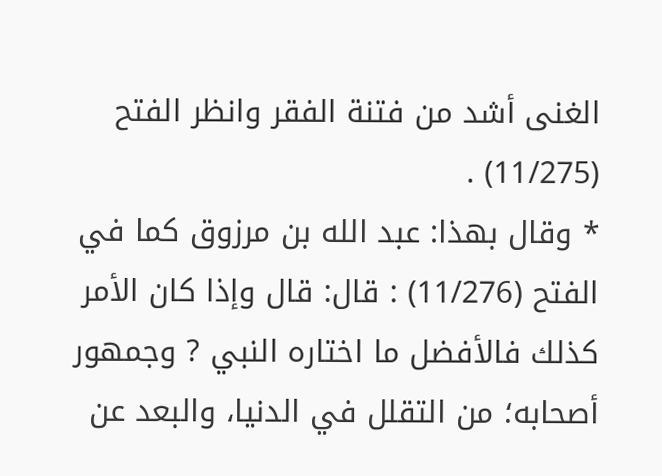الغنى أشد من فتنة الفقر وانظر الفتح (11/275) .
* وقال بهذا: عبد الله بن مرزوق كما في الفتح (11/276) : قال: قال وإذا كان الأمر كذلك فالأفضل ما اختاره النبي ? وجمهور أصحابه؛ من التقلل في الدنيا، والبعد عن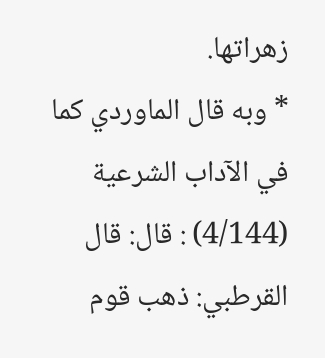زهراتها.
* وبه قال الماوردي كما في الآداب الشرعية (4/144) : قال: قال القرطبي: ذهب قوم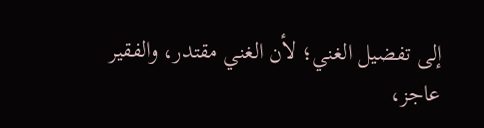إلى تفضيل الغني؛ لأن الغني مقتدر، والفقير عاجز،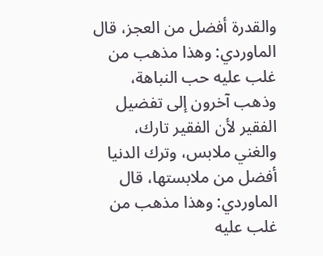والقدرة أفضل من العجز، قال الماوردي: وهذا مذهب من غلب عليه حب النباهة، وذهب آخرون إلى تفضيل الفقير لأن الفقير تارك، والغني ملابس، وترك الدنيا أفضل من ملابستها، قال الماوردي: وهذا مذهب من غلب عليه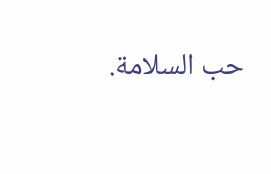حب السلامة.